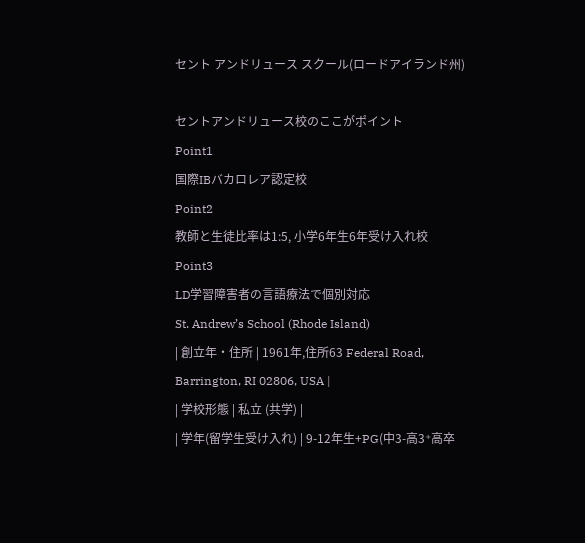セント アンドリュース スクール(ロードアイランド州)

セントアンドリュース校のここがポイント
Point1
国際IBバカロレア認定校
Point2
教師と生徒比率は1:5, 小学6年生6年受け入れ校
Point3
LD学習障害者の言語療法で個別対応
St. Andrew’s School (Rhode Island)
| 創立年・住所 | 1961年,住所63 Federal Road, Barrington, RI 02806, USA |
| 学校形態 | 私立 (共学) |
| 学年(留学生受け入れ) | 9-12年生+PG(中3-高3⁺高卒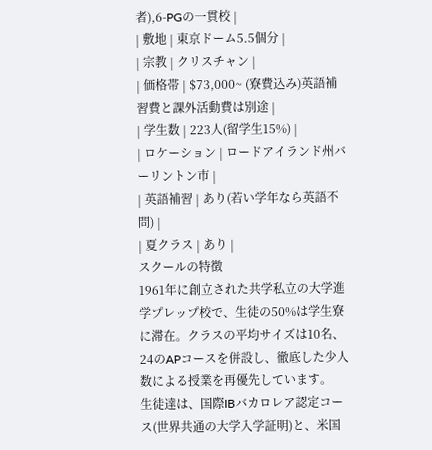者),6-PGの一貫校 |
| 敷地 | 東京ドーム5.5個分 |
| 宗教 | クリスチャン |
| 価格帯 | $73,000~ (寮費込み)英語補習費と課外活動費は別途 |
| 学生数 | 223人(留学生15%) |
| ロケーション | ロードアイランド州バーリントン市 |
| 英語補習 | あり(若い学年なら英語不問) |
| 夏クラス | あり |
スクールの特徴
1961年に創立された共学私立の大学進学プレップ校で、生徒の50%は学生寮に滞在。クラスの平均サイズは10名、24のAPコースを併設し、徹底した少人数による授業を再優先しています。
生徒達は、国際IBバカロレア認定コース(世界共通の大学入学証明)と、米国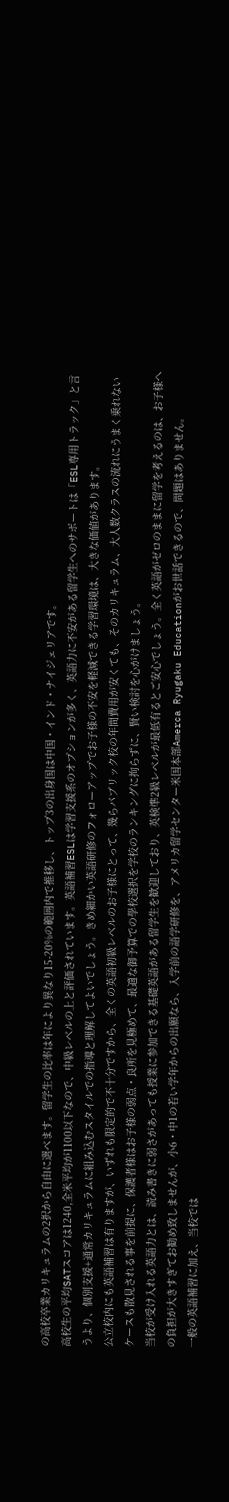の高校卒業カリキュラムの2択から自由に選べます。留学生の比率は年により異なり15-20%の範囲内で推移し、トップ3の出身国は中国・インド・ナイジェリアです。
高校生の平均SATスコアは1240,全米平均が1100以下なので、中級レベルの上と評価されています。英語補習ESLは学習支援系のオプションが多く、英語力に不安がある留学生へのサポートは「ESL専用トラック」と言うより、個別支援+通常カリキュラムに組み込むスタイルでの指導と理解してよいでしょう。きめ細かい英語研修のフォローアップでお子様の不安を軽減できる学習環境は、大きな価値があります。
公立校内にも英語補習は有りますが、いずれも限定的で不十分ですから、全くの英語初級レベルのお子様にとって、幾らパブリック校の年間費用が安くても、そのカリキュラム、大人数クラスの流れにうまく乗れないケースも散見される事を前提に、保護者様はお子様の弱点・良所を見極めて、最適な御予算での學校選択を学校のランキングに拘らずに、賢い検討を心がけましょう。
当校が受け入れる英語力とは、読み書きに弱さがあっても授業に参加できる基礎英語がある留学生を歓迎しており、英検準2級レベルが最低有るとご安心でしょう。全く英語がゼロのままに留学を考えるのは、お子様への負担が大きすぎてお勧め致しませんが、小6・中1の若い学年からの出願なら、入学前の語学研修を、アメリカ留学センター米国本部Amerca Ryugaku Educationがお世話できるので、問題はありません。
一般の英語補習に加え、当校では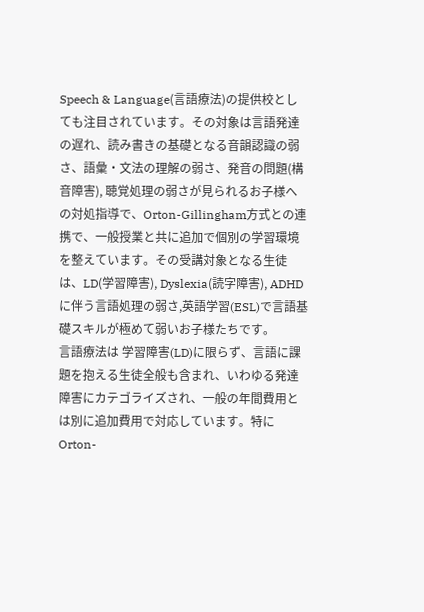Speech & Language(言語療法)の提供校としても注目されています。その対象は言語発達の遅れ、読み書きの基礎となる音韻認識の弱さ、語彙・文法の理解の弱さ、発音の問題(構音障害), 聴覚処理の弱さが見られるお子様への対処指導で、Orton-Gillingham方式との連携で、一般授業と共に追加で個別の学習環境を整えています。その受講対象となる生徒は、LD(学習障害), Dyslexia(読字障害), ADHDに伴う言語処理の弱さ,英語学習(ESL)で言語基礎スキルが極めて弱いお子様たちです。
言語療法は 学習障害(LD)に限らず、言語に課題を抱える生徒全般も含まれ、いわゆる発達障害にカテゴライズされ、一般の年間費用とは別に追加費用で対応しています。特にOrton-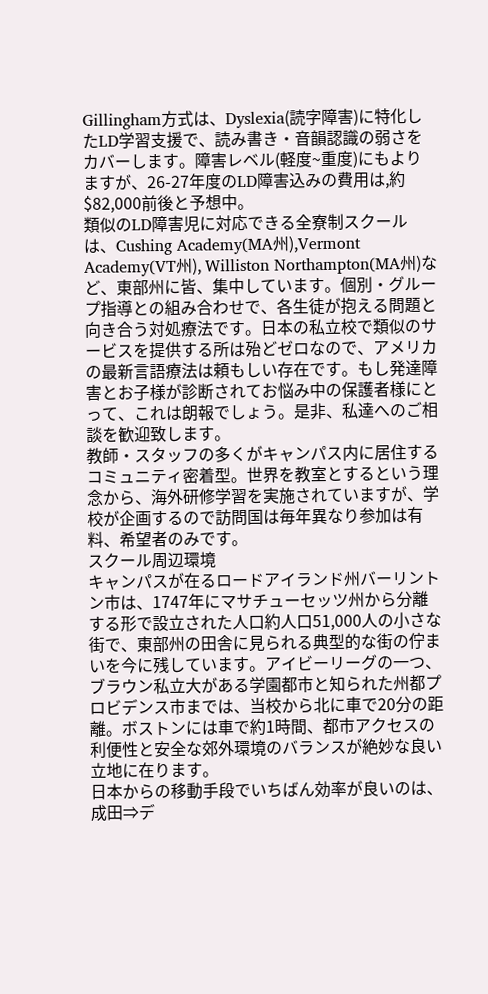Gillingham方式は、Dyslexia(読字障害)に特化したLD学習支援で、読み書き・音韻認識の弱さをカバーします。障害レベル(軽度~重度)にもよりますが、26-27年度のLD障害込みの費用は,約$82,000前後と予想中。
類似のLD障害児に対応できる全寮制スクールは、Cushing Academy(MA州),Vermont Academy(VT州), Williston Northampton(MA州)など、東部州に皆、集中しています。個別・グループ指導との組み合わせで、各生徒が抱える問題と向き合う対処療法です。日本の私立校で類似のサービスを提供する所は殆どゼロなので、アメリカの最新言語療法は頼もしい存在です。もし発達障害とお子様が診断されてお悩み中の保護者様にとって、これは朗報でしょう。是非、私達へのご相談を歓迎致します。
教師・スタッフの多くがキャンパス内に居住するコミュニティ密着型。世界を教室とするという理念から、海外研修学習を実施されていますが、学校が企画するので訪問国は毎年異なり参加は有料、希望者のみです。
スクール周辺環境
キャンパスが在るロードアイランド州バーリントン市は、1747年にマサチューセッツ州から分離する形で設立された人口約人口51,000人の小さな街で、東部州の田舎に見られる典型的な街の佇まいを今に残しています。アイビーリーグの一つ、ブラウン私立大がある学園都市と知られた州都プロビデンス市までは、当校から北に車で20分の距離。ボストンには車で約1時間、都市アクセスの利便性と安全な郊外環境のバランスが絶妙な良い立地に在ります。
日本からの移動手段でいちばん効率が良いのは、成田⇒デ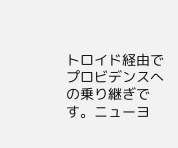トロイド経由でプロビデンスへの乗り継ぎです。ニューヨ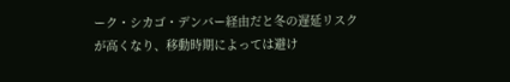ーク・シカゴ・デンバー経由だと冬の遅延リスクが高くなり、移動時期によっては避け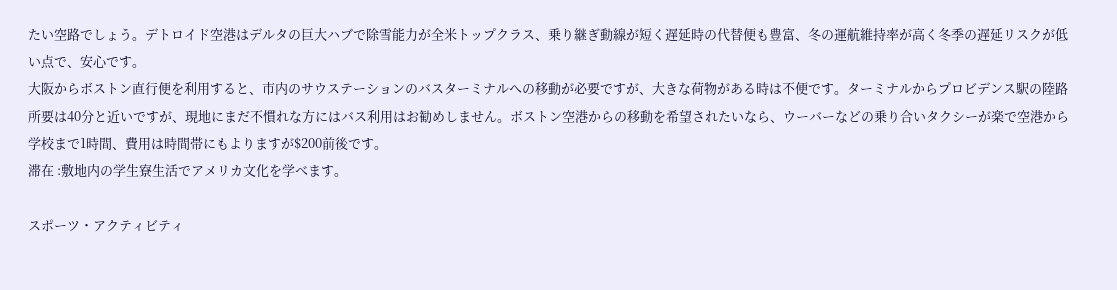たい空路でしょう。デトロイド空港はデルタの巨大ハブで除雪能力が全米トップクラス、乗り継ぎ動線が短く遅延時の代替便も豊富、冬の運航維持率が高く冬季の遅延リスクが低い点で、安心です。
大阪からボストン直行便を利用すると、市内のサウステーションのバスターミナルへの移動が必要ですが、大きな荷物がある時は不便です。ターミナルからプロビデンス駅の陸路所要は40分と近いですが、現地にまだ不慣れな方にはバス利用はお勧めしません。ボストン空港からの移動を希望されたいなら、ウーバーなどの乗り合いタクシーが楽で空港から学校まで1時間、費用は時間帯にもよりますが$200前後です。
滞在 :敷地内の学生寮生活でアメリカ文化を学べます。

スポーツ・アクティビティ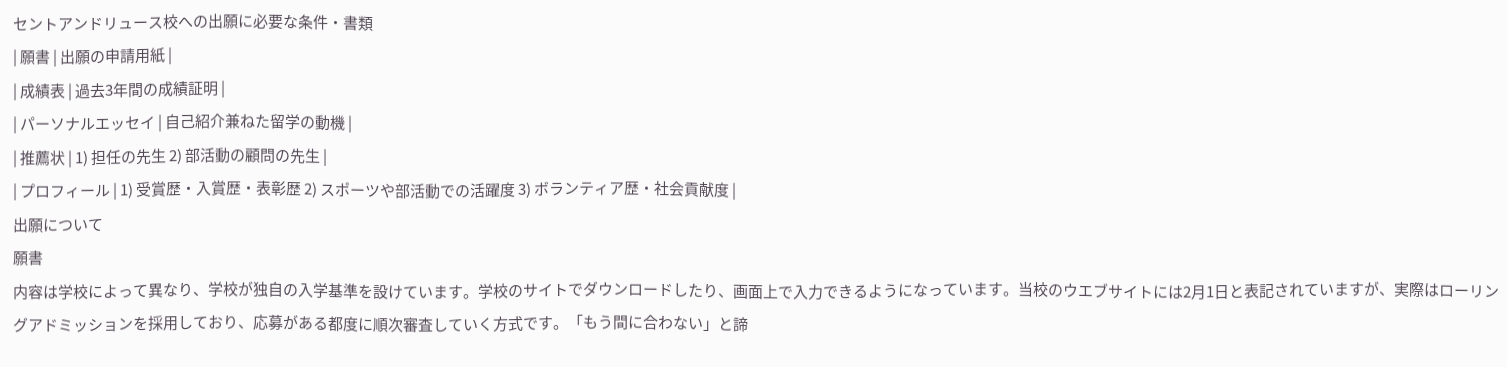セントアンドリュース校への出願に必要な条件・書類
| 願書 | 出願の申請用紙 |
| 成績表 | 過去3年間の成績証明 |
| パーソナルエッセイ | 自己紹介兼ねた留学の動機 |
| 推薦状 | 1) 担任の先生 2) 部活動の顧問の先生 |
| プロフィール | 1) 受賞歴・入賞歴・表彰歴 2) スポーツや部活動での活躍度 3) ボランティア歴・社会貢献度 |
出願について
願書
内容は学校によって異なり、学校が独自の入学基準を設けています。学校のサイトでダウンロードしたり、画面上で入力できるようになっています。当校のウエブサイトには2月1日と表記されていますが、実際はローリングアドミッションを採用しており、応募がある都度に順次審査していく方式です。「もう間に合わない」と諦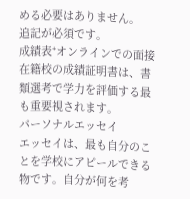める必要はありません。
追記が必須です。
成績表⁺オンラインでの面接
在籍校の成績証明書は、書類選考で学力を評価する最も重要視されます。
パーソナルエッセイ
エッセイは、最も自分のことを学校にアピールできる物です。自分が何を考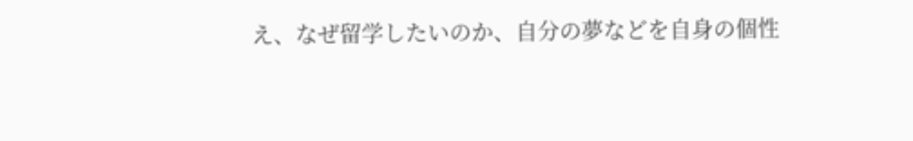え、なぜ留学したいのか、自分の夢などを自身の個性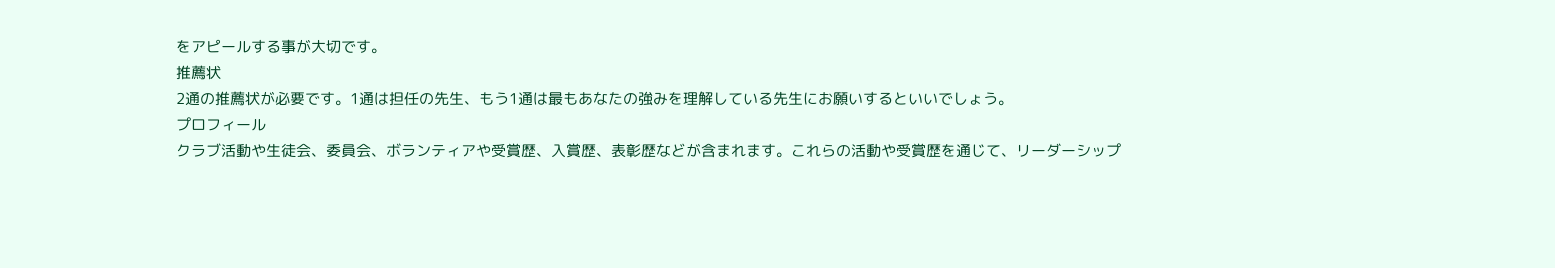をアピールする事が大切です。
推薦状
2通の推薦状が必要です。1通は担任の先生、もう1通は最もあなたの強みを理解している先生にお願いするといいでしょう。
プロフィール
クラブ活動や生徒会、委員会、ボランティアや受賞歴、入賞歴、表彰歴などが含まれます。これらの活動や受賞歴を通じて、リーダーシップ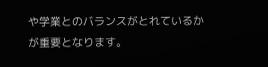や学業とのバランスがとれているかが重要となります。